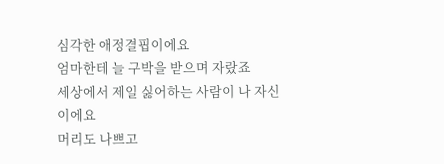심각한 애정결핍이에요
엄마한테 늘 구박을 받으며 자랐죠
세상에서 제일 싫어하는 사람이 나 자신이에요
머리도 나쁘고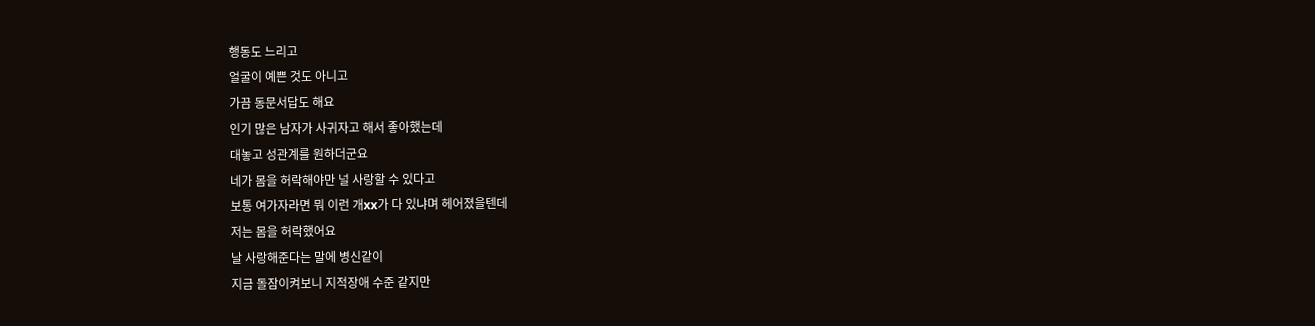행동도 느리고
얼굴이 예쁜 것도 아니고
가끔 동문서답도 해요
인기 많은 남자가 사귀자고 해서 좋아했는데
대놓고 성관계를 원하더군요
네가 몸을 허락해야만 널 사랑할 수 있다고
보통 여가자라면 뭐 이런 개xx가 다 있냐며 헤어졌을텐데
저는 몸을 허락했어요
날 사랑해준다는 말에 병신같이
지금 돌잠이켜보니 지적장애 수준 같지만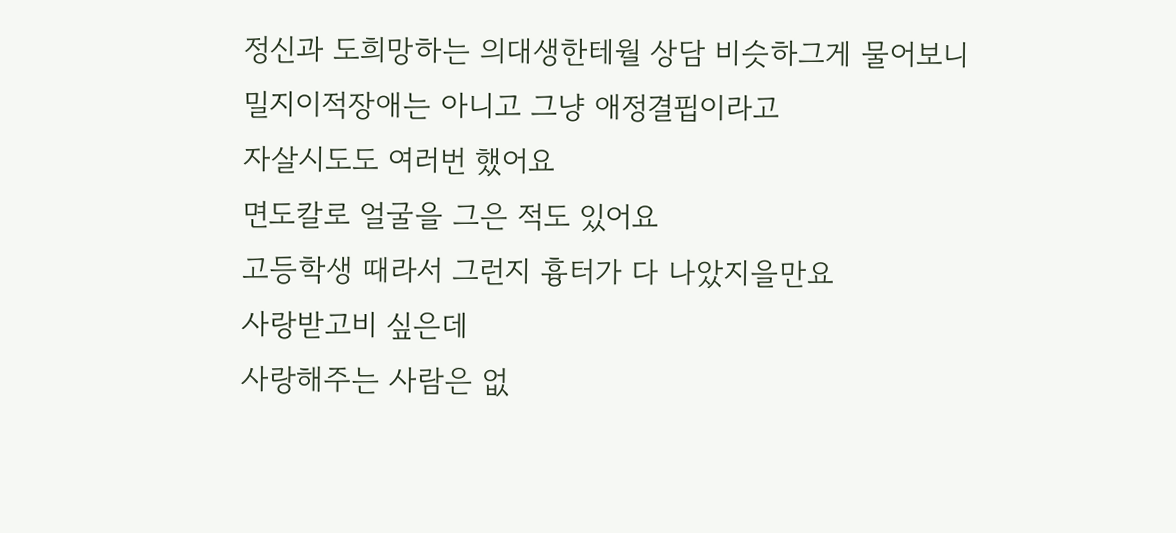정신과 도희망하는 의대생한테월 상담 비슷하그게 물어보니
밀지이적장애는 아니고 그냥 애정결핍이라고
자살시도도 여러번 했어요
면도칼로 얼굴을 그은 적도 있어요
고등학생 때라서 그런지 흉터가 다 나았지을만요
사랑받고비 싶은데
사랑해주는 사람은 없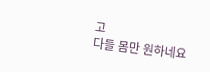고
다들 몸만 원하네요